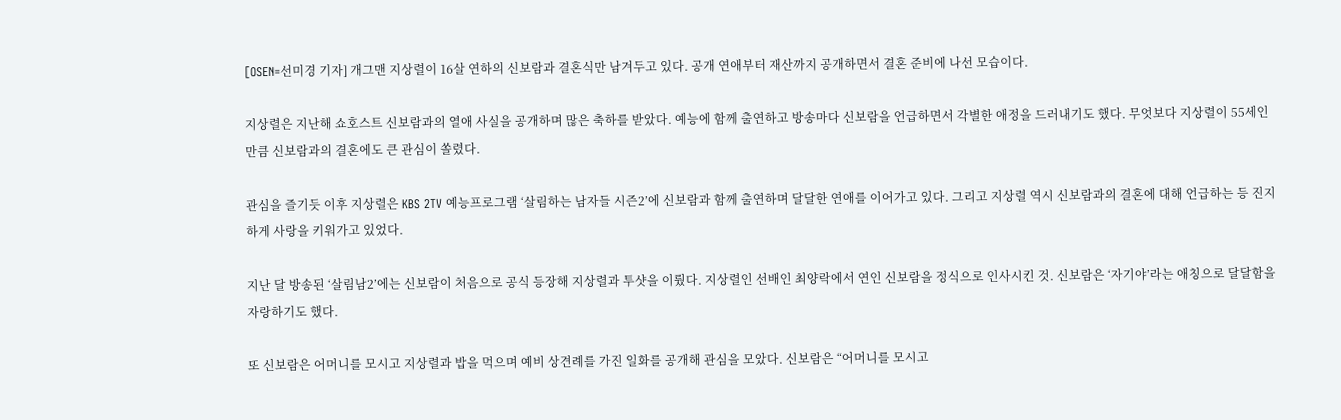[OSEN=선미경 기자] 개그맨 지상렬이 16살 연하의 신보람과 결혼식만 남겨두고 있다. 공개 연애부터 재산까지 공개하면서 결혼 준비에 나선 모습이다.

지상렬은 지난해 쇼호스트 신보람과의 열애 사실을 공개하며 많은 축하를 받았다. 예능에 함께 출연하고 방송마다 신보람을 언급하면서 각별한 애정을 드러내기도 했다. 무엇보다 지상렬이 55세인 만큼 신보람과의 결혼에도 큰 관심이 쏠렸다.

관심을 즐기듯 이후 지상렬은 KBS 2TV 예능프로그램 ‘살림하는 남자들 시즌2’에 신보람과 함께 출연하며 달달한 연애를 이어가고 있다. 그리고 지상렬 역시 신보람과의 결혼에 대해 언급하는 등 진지하게 사랑을 키워가고 있었다.

지난 달 방송된 ‘살림남2’에는 신보람이 처음으로 공식 등장해 지상렬과 투샷을 이뤘다. 지상렬인 선배인 최양락에서 연인 신보람을 정식으로 인사시킨 것. 신보람은 ‘자기야’라는 애칭으로 달달함을 자랑하기도 했다.

또 신보람은 어머니를 모시고 지상렬과 밥을 먹으며 예비 상견례를 가진 일화를 공개해 관심을 모았다. 신보람은 “어머니를 모시고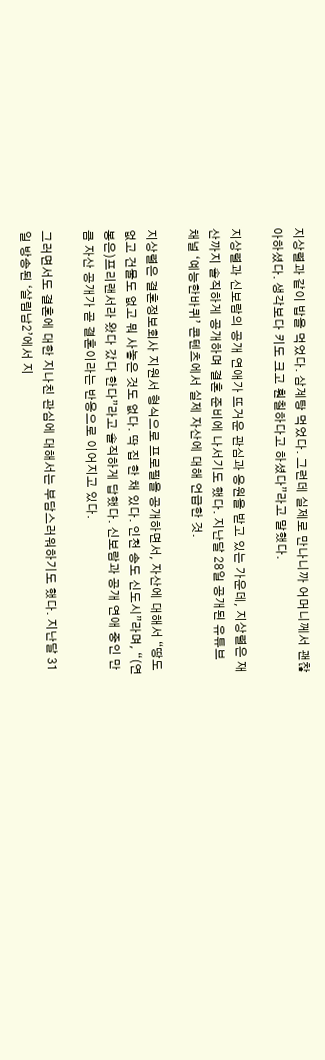지상렬과 같이 밥을 먹었다. 삼계탕 먹었다. 그런데 실제로 만나니까 어머니께서 괜찮아하셨다. 생각보다 키도 크고 훤칠하다고 하셨다”라고 말했다.

지상렬과 신보람의 공개 연애가 뜨거운 관심과 응원을 받고 있는 가운데, 지상렬은 재산까지 솔직하게 공개하며 결혼 준비에 나서기도 했다. 지난달 28일 공개된 유튜브 채널 ‘예능한바퀴’ 콘텐츠에서 실제 자산에 대해 언급한 것.

지상렬은 결혼정보회사 지원서 형식으로 프로필을 공개하면서, 자산에 대해서 “땅도 없고 건물도 없고 뭐 사놓은 것도 없다. 딱 집 한 채 있다. 인천 송도 신도시”라며, “(연봉은)프리랜서라 왔다 갔다 한다”라고 솔직하게 답했다. 신보람과 공개 연애 중인 만큼 자산 공개가 곧 결혼이라는 반응으로 이어지고 있다.

그러면서도 결혼에 대한 지나친 관심에 대해서는 부담스러워하기도 했다. 지난달 31일 방송된 ‘살림남2’에서 지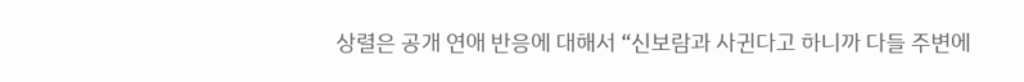상렬은 공개 연애 반응에 대해서 “신보람과 사귄다고 하니까 다들 주변에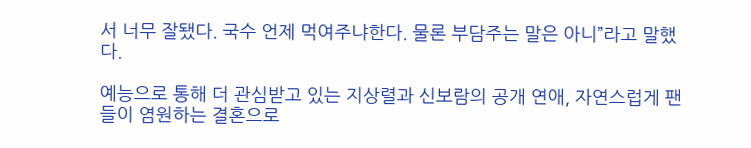서 너무 잘됐다. 국수 언제 먹여주냐한다. 물론 부담주는 말은 아니”라고 말했다.

예능으로 통해 더 관심받고 있는 지상렬과 신보람의 공개 연애, 자연스럽게 팬들이 염원하는 결혼으로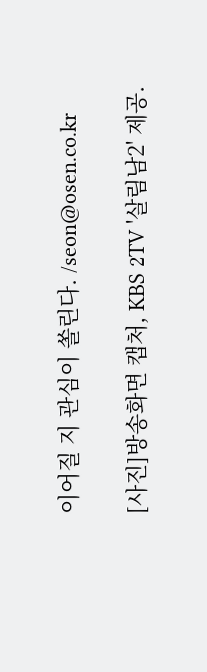이어질 지 관심이 쏠린다. /seon@osen.co.kr

[사진]방송화면 캡처, KBS 2TV '살림남2' 제공.